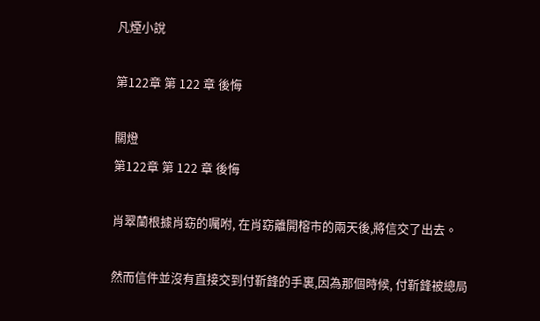凡煙小說

第122章 第 122 章 後悔

關燈
第122章 第 122 章 後悔

肖翠蘭根據肖窈的囑咐, 在肖窈離開榕市的兩天後,將信交了出去。

然而信件並沒有直接交到付靳鋒的手裏,因為那個時候, 付靳鋒被總局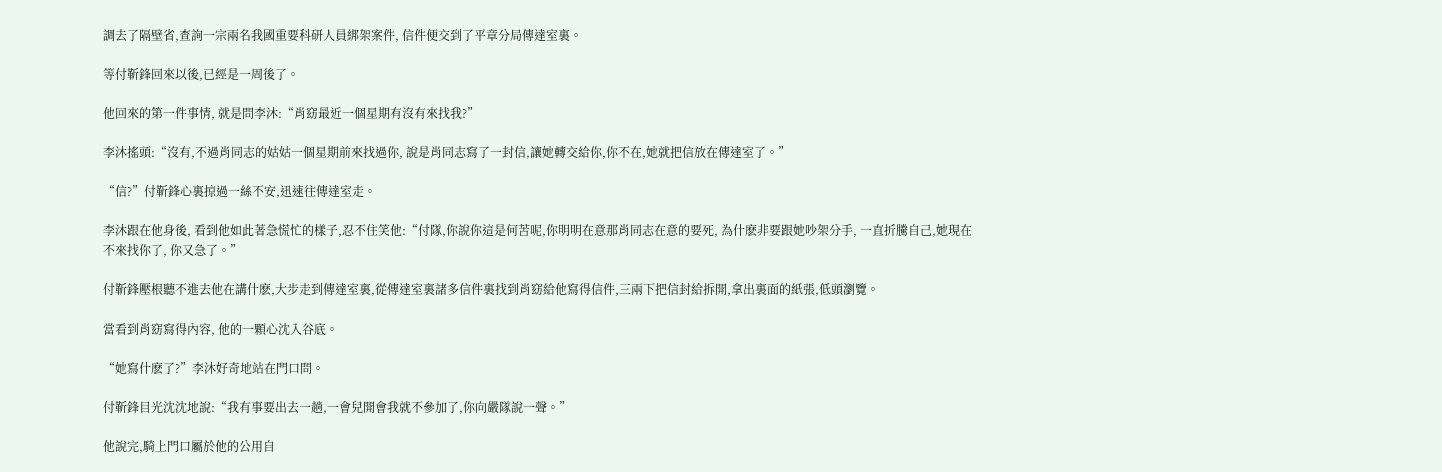調去了隔壁省,查詢一宗兩名我國重要科研人員綁架案件, 信件便交到了平章分局傳達室裏。

等付靳鋒回來以後,已經是一周後了。

他回來的第一件事情, 就是問李沐:“肖窈最近一個星期有沒有來找我?”

李沐搖頭:“沒有,不過肖同志的姑姑一個星期前來找過你, 說是肖同志寫了一封信,讓她轉交給你,你不在,她就把信放在傳達室了。”

“信?”付靳鋒心裏掠過一絲不安,迅速往傳達室走。

李沐跟在他身後, 看到他如此著急慌忙的樣子,忍不住笑他:“付隊,你說你這是何苦呢,你明明在意那肖同志在意的要死, 為什麽非要跟她吵架分手, 一直折騰自己,她現在不來找你了, 你又急了。”

付靳鋒壓根聽不進去他在講什麽,大步走到傳達室裏,從傳達室裏諸多信件裏找到肖窈給他寫得信件,三兩下把信封給拆開,拿出裏面的紙張,低頭瀏覽。

當看到肖窈寫得內容, 他的一顆心沈入谷底。

“她寫什麽了?”李沐好奇地站在門口問。

付靳鋒目光沈沈地說:“我有事要出去一趟,一會兒開會我就不參加了,你向嚴隊說一聲。”

他說完,騎上門口屬於他的公用自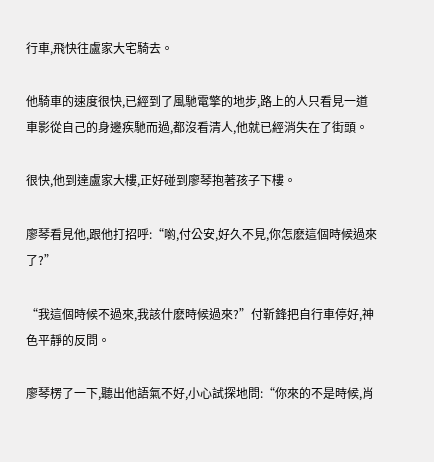行車,飛快往盧家大宅騎去。

他騎車的速度很快,已經到了風馳電擎的地步,路上的人只看見一道車影從自己的身邊疾馳而過,都沒看清人,他就已經消失在了街頭。

很快,他到達盧家大樓,正好碰到廖琴抱著孩子下樓。

廖琴看見他,跟他打招呼:“喲,付公安,好久不見,你怎麽這個時候過來了?”

“我這個時候不過來,我該什麽時候過來?”付靳鋒把自行車停好,神色平靜的反問。

廖琴楞了一下,聽出他語氣不好,小心試探地問:“你來的不是時候,肖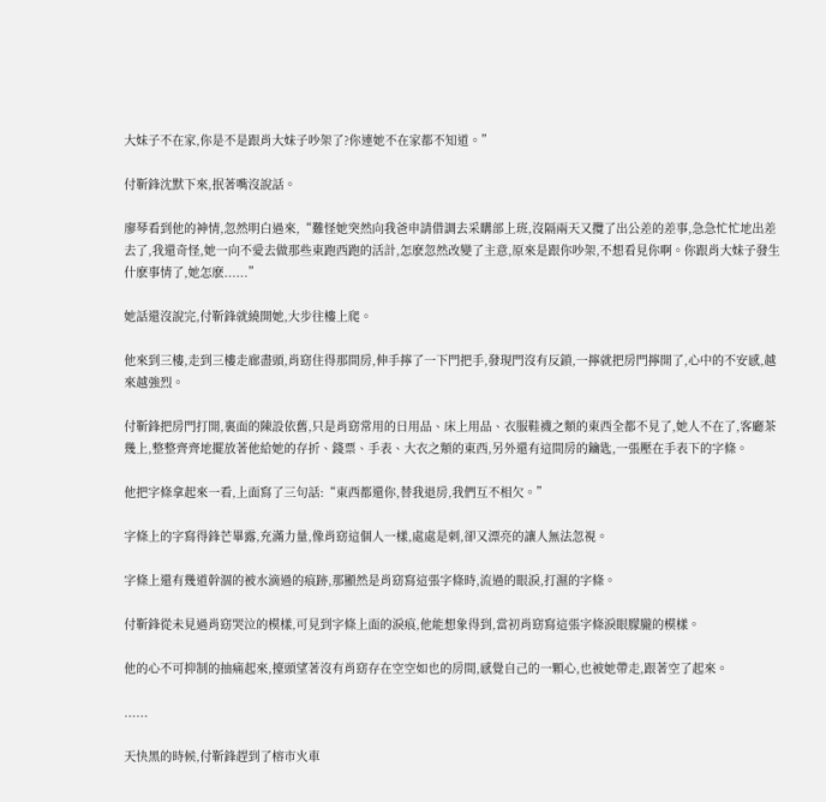大妹子不在家,你是不是跟肖大妹子吵架了?你連她不在家都不知道。”

付靳鋒沈默下來,抿著嘴沒說話。

廖琴看到他的神情,忽然明白過來,“難怪她突然向我爸申請借調去采購部上班,沒隔兩天又攬了出公差的差事,急急忙忙地出差去了,我還奇怪,她一向不愛去做那些東跑西跑的活計,怎麽忽然改變了主意,原來是跟你吵架,不想看見你啊。你跟肖大妹子發生什麽事情了,她怎麽......”

她話還沒說完,付靳鋒就繞開她,大步往樓上爬。

他來到三樓,走到三樓走廊盡頭,肖窈住得那間房,伸手擰了一下門把手,發現門沒有反鎖,一擰就把房門擰開了,心中的不安感,越來越強烈。

付靳鋒把房門打開,裏面的陳設依舊,只是肖窈常用的日用品、床上用品、衣服鞋襪之類的東西全都不見了,她人不在了,客廳茶幾上,整整齊齊地擺放著他給她的存折、錢票、手表、大衣之類的東西,另外還有這間房的鑰匙,一張壓在手表下的字條。

他把字條拿起來一看,上面寫了三句話:“東西都還你,替我退房,我們互不相欠。”

字條上的字寫得鋒芒畢露,充滿力量,像肖窈這個人一樣,處處是刺,卻又漂亮的讓人無法忽視。

字條上還有幾道幹涸的被水滴過的痕跡,那顯然是肖窈寫這張字條時,流過的眼淚,打濕的字條。

付靳鋒從未見過肖窈哭泣的模樣,可見到字條上面的淚痕,他能想象得到,當初肖窈寫這張字條淚眼朦朧的模樣。

他的心不可抑制的抽痛起來,擡頭望著沒有肖窈存在空空如也的房間,感覺自己的一顆心,也被她帶走,跟著空了起來。

......

天快黑的時候,付靳鋒趕到了榕市火車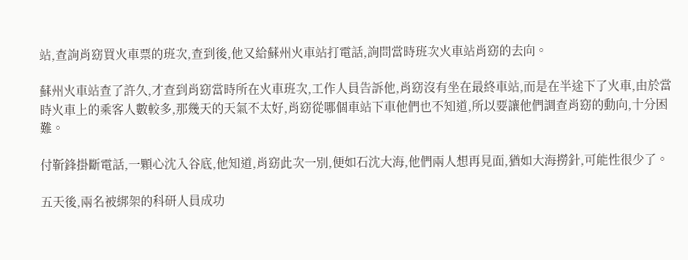站,查詢肖窈買火車票的班次,查到後,他又給蘇州火車站打電話,詢問當時班次火車站肖窈的去向。

蘇州火車站查了許久,才查到肖窈當時所在火車班次,工作人員告訴他,肖窈沒有坐在最終車站,而是在半途下了火車,由於當時火車上的乘客人數較多,那幾天的天氣不太好,肖窈從哪個車站下車他們也不知道,所以要讓他們調查肖窈的動向,十分困難。

付靳鋒掛斷電話,一顆心沈入谷底,他知道,肖窈此次一別,便如石沈大海,他們兩人想再見面,猶如大海撈針,可能性很少了。

五天後,兩名被綁架的科研人員成功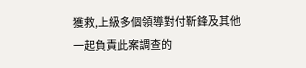獲救,上級多個領導對付靳鋒及其他一起負責此案調查的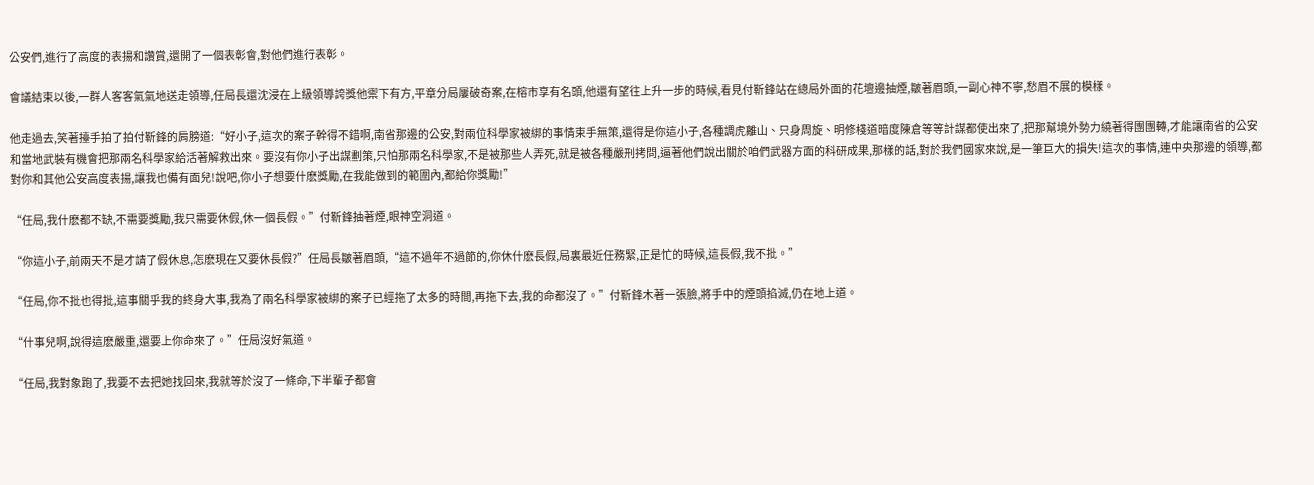公安們,進行了高度的表揚和讚賞,還開了一個表彰會,對他們進行表彰。

會議結束以後,一群人客客氣氣地送走領導,任局長還沈浸在上級領導誇獎他禦下有方,平章分局屢破奇案,在榕市享有名頭,他還有望往上升一步的時候,看見付靳鋒站在總局外面的花壇邊抽煙,皺著眉頭,一副心神不寧,愁眉不展的模樣。

他走過去,笑著擡手拍了拍付靳鋒的肩膀道:“好小子,這次的案子幹得不錯啊,南省那邊的公安,對兩位科學家被綁的事情束手無策,還得是你這小子,各種調虎離山、只身周旋、明修棧道暗度陳倉等等計謀都使出來了,把那幫境外勢力繞著得團團轉,才能讓南省的公安和當地武裝有機會把那兩名科學家給活著解救出來。要沒有你小子出謀劃策,只怕那兩名科學家,不是被那些人弄死,就是被各種嚴刑拷問,逼著他們說出關於咱們武器方面的科研成果,那樣的話,對於我們國家來說,是一筆巨大的損失!這次的事情,連中央那邊的領導,都對你和其他公安高度表揚,讓我也備有面兒!說吧,你小子想要什麽獎勵,在我能做到的範圍內,都給你獎勵!”

“任局,我什麽都不缺,不需要獎勵,我只需要休假,休一個長假。”付靳鋒抽著煙,眼神空洞道。

“你這小子,前兩天不是才請了假休息,怎麽現在又要休長假?”任局長皺著眉頭,“這不過年不過節的,你休什麽長假,局裏最近任務緊,正是忙的時候,這長假,我不批。”

“任局,你不批也得批,這事關乎我的終身大事,我為了兩名科學家被綁的案子已經拖了太多的時間,再拖下去,我的命都沒了。”付靳鋒木著一張臉,將手中的煙頭掐滅,仍在地上道。

“什事兒啊,說得這麽嚴重,還要上你命來了。”任局沒好氣道。

“任局,我對象跑了,我要不去把她找回來,我就等於沒了一條命,下半輩子都會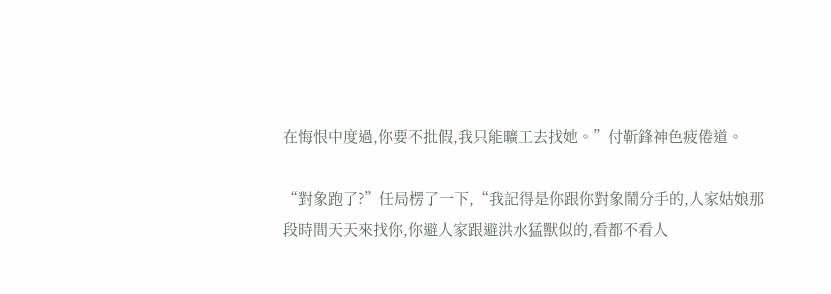在悔恨中度過,你要不批假,我只能曠工去找她。”付靳鋒神色疲倦道。

“對象跑了?”任局楞了一下,“我記得是你跟你對象鬧分手的,人家姑娘那段時間天天來找你,你避人家跟避洪水猛獸似的,看都不看人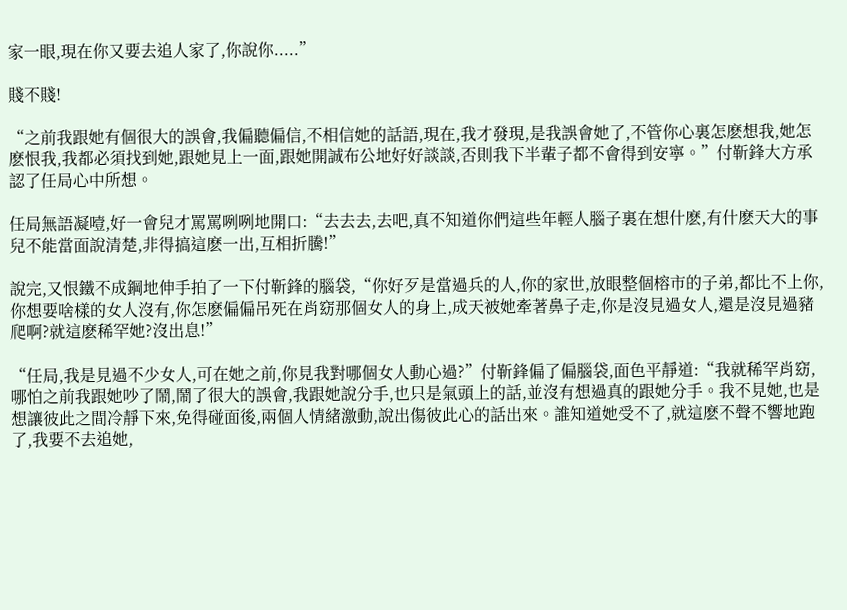家一眼,現在你又要去追人家了,你說你.....”

賤不賤!

“之前我跟她有個很大的誤會,我偏聽偏信,不相信她的話語,現在,我才發現,是我誤會她了,不管你心裏怎麽想我,她怎麽恨我,我都必須找到她,跟她見上一面,跟她開誠布公地好好談談,否則我下半輩子都不會得到安寧。”付靳鋒大方承認了任局心中所想。

任局無語凝噎,好一會兒才罵罵咧咧地開口:“去去去,去吧,真不知道你們這些年輕人腦子裏在想什麽,有什麽天大的事兒不能當面說清楚,非得搞這麽一出,互相折騰!”

說完,又恨鐵不成鋼地伸手拍了一下付靳鋒的腦袋,“你好歹是當過兵的人,你的家世,放眼整個榕市的子弟,都比不上你,你想要啥樣的女人沒有,你怎麽偏偏吊死在肖窈那個女人的身上,成天被她牽著鼻子走,你是沒見過女人,還是沒見過豬爬啊?就這麽稀罕她?沒出息!”

“任局,我是見過不少女人,可在她之前,你見我對哪個女人動心過?”付靳鋒偏了偏腦袋,面色平靜道:“我就稀罕肖窈,哪怕之前我跟她吵了鬧,鬧了很大的誤會,我跟她說分手,也只是氣頭上的話,並沒有想過真的跟她分手。我不見她,也是想讓彼此之間冷靜下來,免得碰面後,兩個人情緒激動,說出傷彼此心的話出來。誰知道她受不了,就這麽不聲不響地跑了,我要不去追她,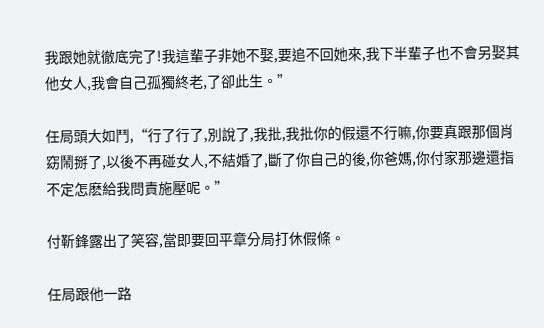我跟她就徹底完了!我這輩子非她不娶,要追不回她來,我下半輩子也不會另娶其他女人,我會自己孤獨終老,了卻此生。”

任局頭大如鬥,“行了行了,別說了,我批,我批你的假還不行嘛,你要真跟那個肖窈鬧掰了,以後不再碰女人,不結婚了,斷了你自己的後,你爸媽,你付家那邊還指不定怎麽給我問責施壓呢。”

付靳鋒露出了笑容,當即要回平章分局打休假條。

任局跟他一路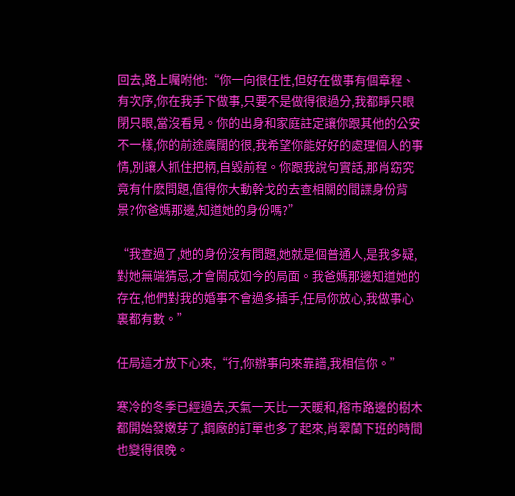回去,路上囑咐他:“你一向很任性,但好在做事有個章程、有次序,你在我手下做事,只要不是做得很過分,我都睜只眼閉只眼,當沒看見。你的出身和家庭註定讓你跟其他的公安不一樣,你的前途廣闊的很,我希望你能好好的處理個人的事情,別讓人抓住把柄,自毀前程。你跟我說句實話,那肖窈究竟有什麽問題,值得你大動幹戈的去查相關的間諜身份背景?你爸媽那邊,知道她的身份嗎?”

“我查過了,她的身份沒有問題,她就是個普通人,是我多疑,對她無端猜忌,才會鬧成如今的局面。我爸媽那邊知道她的存在,他們對我的婚事不會過多插手,任局你放心,我做事心裏都有數。”

任局這才放下心來,“行,你辦事向來靠譜,我相信你。”

寒冷的冬季已經過去,天氣一天比一天暖和,榕市路邊的樹木都開始發嫩芽了,鋼廠的訂單也多了起來,肖翠蘭下班的時間也變得很晚。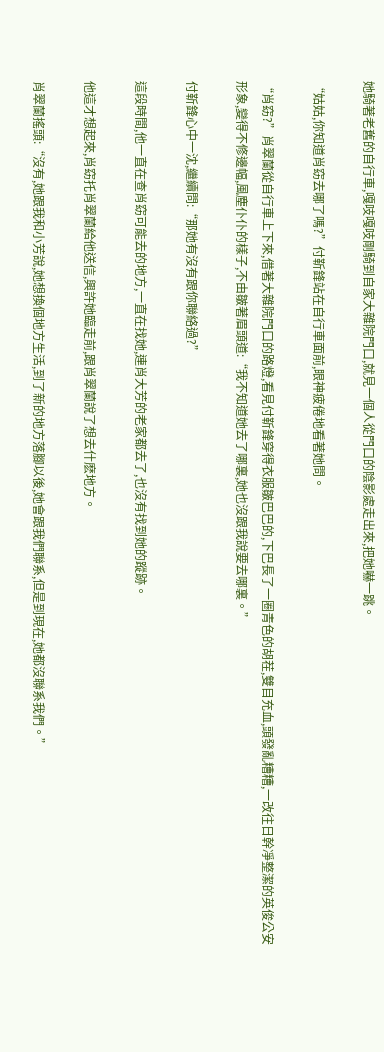她騎著老舊的自行車,嘎吱嘎吱剛騎到自家大雜院門口,就見一個人從門口的陰影處走出來,把她嚇一跳。

“姑姑,你知道肖窈去哪了嗎?”付靳鋒站在自行車面前,眼神疲倦地看著她問。

“肖窈?”肖翠蘭從自行車上下來,借著大雜院門口的路燈,看見付靳鋒穿得衣服皺巴巴的,下巴長了一圈青色的胡茬,雙目充血,頭發亂糟糟,一改往日幹凈整潔的英俊公安形象,變得不修邊幅,風塵仆仆的樣子,不由皺著眉頭道:“我不知道她去了哪裏,她也沒跟我說要去哪裏。”

付靳鋒心中一沈,繼續問:“那她有沒有跟你聯絡過?”

這段時間,他一直在查肖窈可能去的地方,一直在找她,連肖大芳的老家都去了,也沒有找到她的蹤跡。

他這才想起來,肖窈托肖翠蘭給他送信,興許她臨走前,跟肖翠蘭說了想去什麽地方。

肖翠蘭搖頭:“沒有,她跟我和小芳說,她想換個地方生活,到了新的地方落腳以後,她會跟我們聯系,但是到現在,她都沒聯系我們。”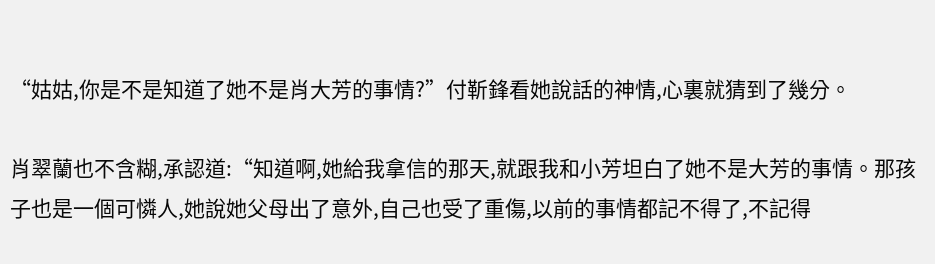“姑姑,你是不是知道了她不是肖大芳的事情?”付靳鋒看她說話的神情,心裏就猜到了幾分。

肖翠蘭也不含糊,承認道:“知道啊,她給我拿信的那天,就跟我和小芳坦白了她不是大芳的事情。那孩子也是一個可憐人,她說她父母出了意外,自己也受了重傷,以前的事情都記不得了,不記得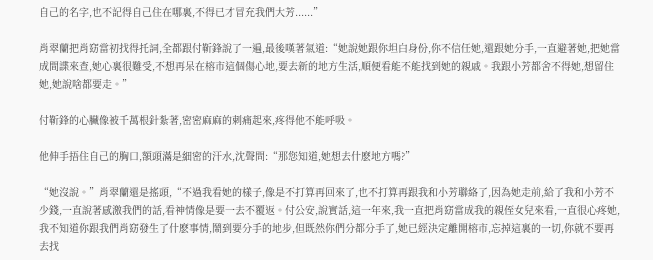自己的名字,也不記得自己住在哪裏,不得已才冒充我們大芳......”

肖翠蘭把肖窈當初找得托詞,全都跟付靳鋒說了一遍,最後嘆著氣道:“她說她跟你坦白身份,你不信任她,還跟她分手,一直避著她,把她當成間諜來查,她心裏很難受,不想再呆在榕市這個傷心地,要去新的地方生活,順便看能不能找到她的親戚。我跟小芳都舍不得她,想留住她,她說啥都要走。”

付靳鋒的心臟像被千萬根針紮著,密密麻麻的刺痛起來,疼得他不能呼吸。

他伸手捂住自己的胸口,額頭滿是細密的汗水,沈聲問:“那您知道,她想去什麽地方嗎?”

“她沒說。”肖翠蘭還是搖頭,“不過我看她的樣子,像是不打算再回來了,也不打算再跟我和小芳聯絡了,因為她走前,給了我和小芳不少錢,一直說著感激我們的話,看神情像是要一去不覆返。付公安,說實話,這一年來,我一直把肖窈當成我的親侄女兒來看,一直很心疼她,我不知道你跟我們肖窈發生了什麽事情,鬧到要分手的地步,但既然你們分都分手了,她已經決定離開榕市,忘掉這裏的一切,你就不要再去找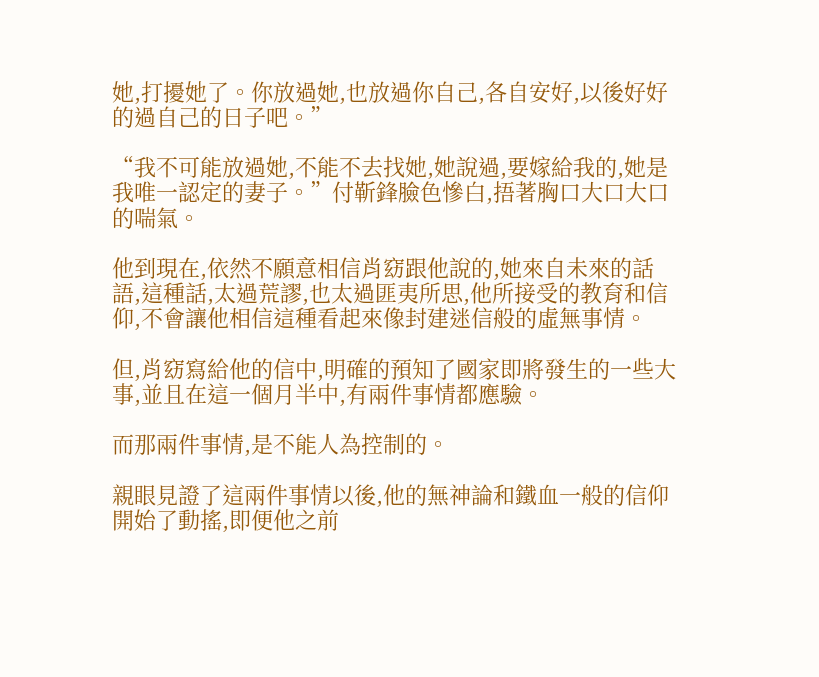她,打擾她了。你放過她,也放過你自己,各自安好,以後好好的過自己的日子吧。”

“我不可能放過她,不能不去找她,她說過,要嫁給我的,她是我唯一認定的妻子。”付靳鋒臉色慘白,捂著胸口大口大口的喘氣。

他到現在,依然不願意相信肖窈跟他說的,她來自未來的話語,這種話,太過荒謬,也太過匪夷所思,他所接受的教育和信仰,不會讓他相信這種看起來像封建迷信般的虛無事情。

但,肖窈寫給他的信中,明確的預知了國家即將發生的一些大事,並且在這一個月半中,有兩件事情都應驗。

而那兩件事情,是不能人為控制的。

親眼見證了這兩件事情以後,他的無神論和鐵血一般的信仰開始了動搖,即便他之前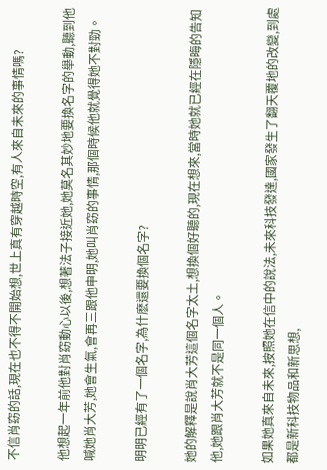不信肖窈的話,現在也不得不開始想,世上真有穿越時空,有人來自未來的事情嗎?

他想起一年前他對肖窈動心以後,想著法子接近她,她莫名其妙地要換名字的舉動,聽到他喊她肖大芳,她會生氣,會再三跟他申明,她叫肖窈的事情,那個時候他就覺得她不對勁。

明明已經有了一個名字,為什麽還要換個名字?

她的解釋是說肖大芳這個名字太土,想換個好聽的,現在想來,當時她就已經在隱晦的告知他,她跟肖大芳就不是同一個人。

如果她真來自未來,按照她在信中的說法,未來科技發達,國家發生了翻天覆地的改變,到處都是新科技物品和新思想,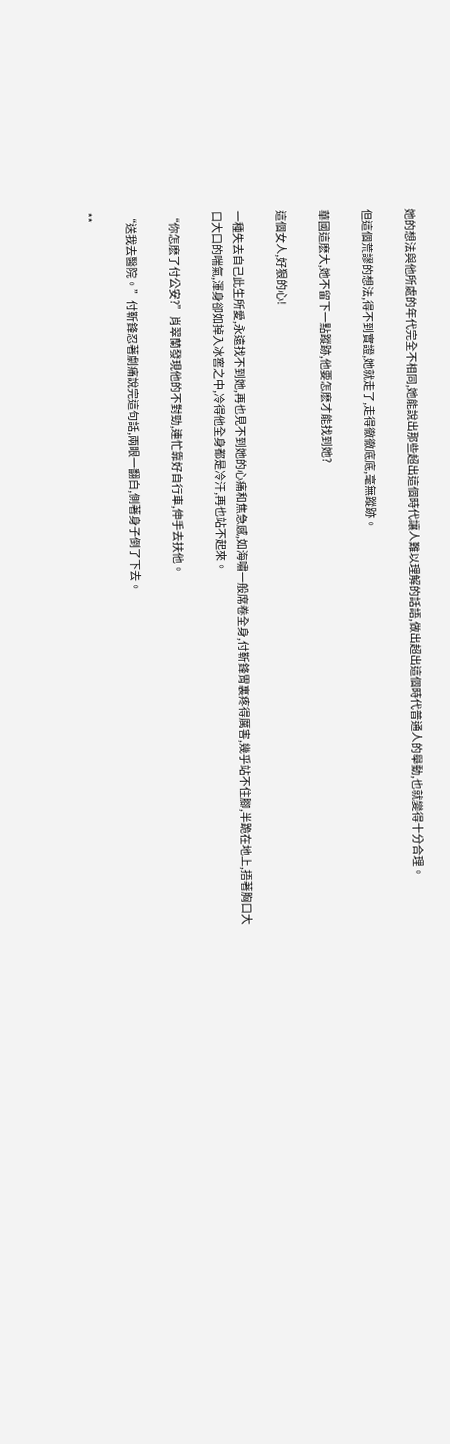她的想法與他所處的年代完全不相同,她能說出那些超出這個時代讓人難以理解的話語,做出超出這個時代普通人的舉動,也就變得十分合理。

但這個荒謬的想法,得不到實證,她就走了,走得徹徹底底,毫無蹤跡。

華國這麽大,她不留下一點蹤跡,他要怎麽才能找到她?

這個女人,好狠的心!

一種失去自己此生所愛,永遠找不到她,再也見不到她的心痛和焦急感,如海嘯一般席卷全身,付靳鋒胃裏疼得厲害,幾乎站不住腳,半跪在地上,捂著胸口大口大口的喘氣,渾身卻如掉入冰窖之中,冷得他全身都是冷汗,再也站不起來。

“你怎麽了付公安?”肖翠蘭發現他的不對勁,連忙靠好自行車,伸手去扶他。

“送我去醫院。”付靳鋒忍著劇痛說完這句話,兩眼一翻白,側著身子倒了下去。

**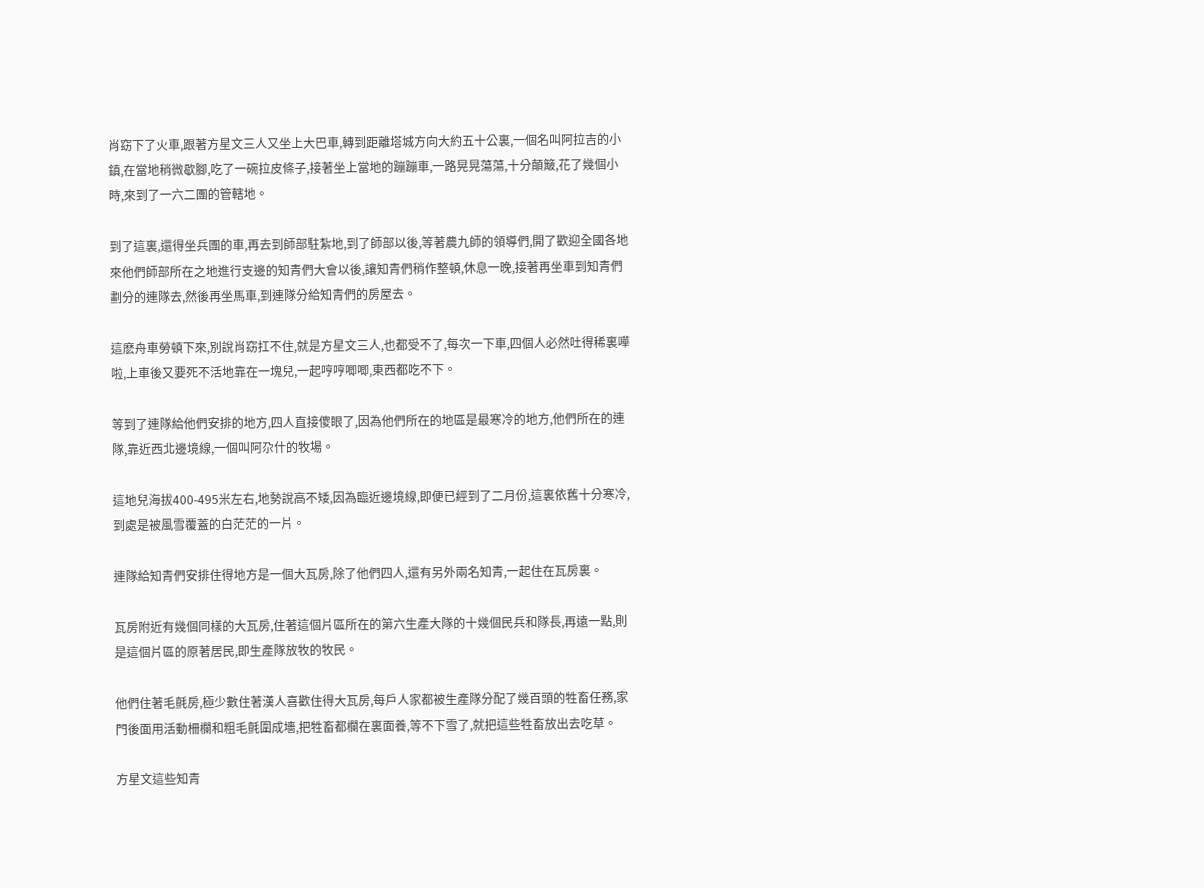肖窈下了火車,跟著方星文三人又坐上大巴車,轉到距離塔城方向大約五十公裏,一個名叫阿拉吉的小鎮,在當地稍微歇腳,吃了一碗拉皮條子,接著坐上當地的蹦蹦車,一路晃晃蕩蕩,十分顛簸,花了幾個小時,來到了一六二團的管轄地。

到了這裏,還得坐兵團的車,再去到師部駐紮地,到了師部以後,等著農九師的領導們,開了歡迎全國各地來他們師部所在之地進行支邊的知青們大會以後,讓知青們稍作整頓,休息一晚,接著再坐車到知青們劃分的連隊去,然後再坐馬車,到連隊分給知青們的房屋去。

這麽舟車勞頓下來,別說肖窈扛不住,就是方星文三人,也都受不了,每次一下車,四個人必然吐得稀裏嘩啦,上車後又要死不活地靠在一塊兒,一起哼哼唧唧,東西都吃不下。

等到了連隊給他們安排的地方,四人直接傻眼了,因為他們所在的地區是最寒冷的地方,他們所在的連隊,靠近西北邊境線,一個叫阿尕什的牧場。

這地兒海拔400-495米左右,地勢說高不矮,因為臨近邊境線,即便已經到了二月份,這裏依舊十分寒冷,到處是被風雪覆蓋的白茫茫的一片。

連隊給知青們安排住得地方是一個大瓦房,除了他們四人,還有另外兩名知青,一起住在瓦房裏。

瓦房附近有幾個同樣的大瓦房,住著這個片區所在的第六生產大隊的十幾個民兵和隊長,再遠一點,則是這個片區的原著居民,即生產隊放牧的牧民。

他們住著毛氈房,極少數住著漢人喜歡住得大瓦房,每戶人家都被生產隊分配了幾百頭的牲畜任務,家門後面用活動柵欄和粗毛氈圍成墻,把牲畜都欄在裏面養,等不下雪了,就把這些牲畜放出去吃草。

方星文這些知青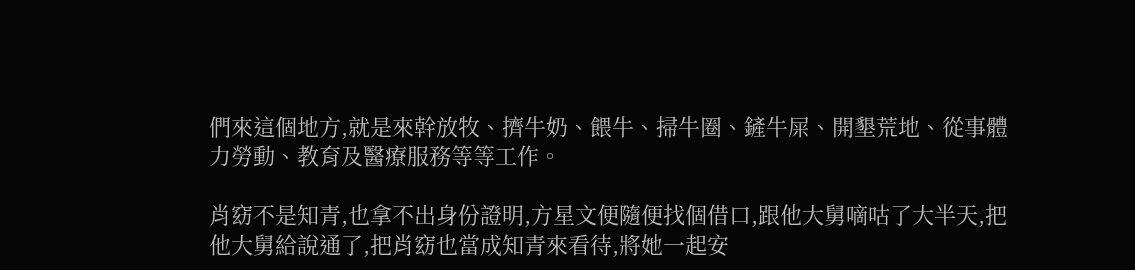們來這個地方,就是來幹放牧、擠牛奶、餵牛、掃牛圈、鏟牛屎、開墾荒地、從事體力勞動、教育及醫療服務等等工作。

肖窈不是知青,也拿不出身份證明,方星文便隨便找個借口,跟他大舅嘀咕了大半天,把他大舅給說通了,把肖窈也當成知青來看待,將她一起安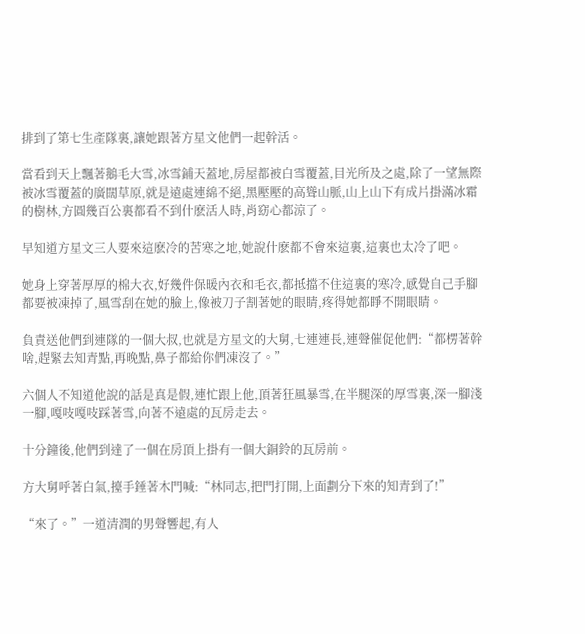排到了第七生產隊裏,讓她跟著方星文他們一起幹活。

當看到天上飄著鵝毛大雪,冰雪鋪天蓋地,房屋都被白雪覆蓋,目光所及之處,除了一望無際被冰雪覆蓋的廣闊草原,就是遠處連綿不絕,黑壓壓的高聳山脈,山上山下有成片掛滿冰霜的樹林,方圓幾百公裏都看不到什麽活人時,肖窈心都涼了。

早知道方星文三人要來這麽冷的苦寒之地,她說什麽都不會來這裏,這裏也太冷了吧。

她身上穿著厚厚的棉大衣,好幾件保暖內衣和毛衣,都抵擋不住這裏的寒冷,感覺自己手腳都要被凍掉了,風雪刮在她的臉上,像被刀子割著她的眼睛,疼得她都睜不開眼睛。

負責送他們到連隊的一個大叔,也就是方星文的大舅,七連連長,連聲催促他們:“都楞著幹啥,趕緊去知青點,再晚點,鼻子都給你們凍沒了。”

六個人不知道他說的話是真是假,連忙跟上他,頂著狂風暴雪,在半腿深的厚雪裏,深一腳淺一腳,嘎吱嘎吱踩著雪,向著不遠處的瓦房走去。

十分鐘後,他們到達了一個在房頂上掛有一個大銅鈴的瓦房前。

方大舅呼著白氣,擡手錘著木門喊:“林同志,把門打開,上面劃分下來的知青到了!”

“來了。”一道清潤的男聲響起,有人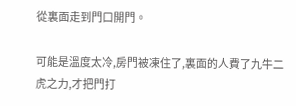從裏面走到門口開門。

可能是溫度太冷,房門被凍住了,裏面的人費了九牛二虎之力,才把門打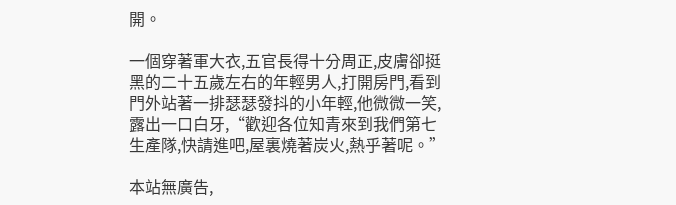開。

一個穿著軍大衣,五官長得十分周正,皮膚卻挺黑的二十五歲左右的年輕男人,打開房門,看到門外站著一排瑟瑟發抖的小年輕,他微微一笑,露出一口白牙,“歡迎各位知青來到我們第七生產隊,快請進吧,屋裏燒著炭火,熱乎著呢。”

本站無廣告,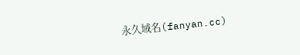永久域名(fanyan.cc)